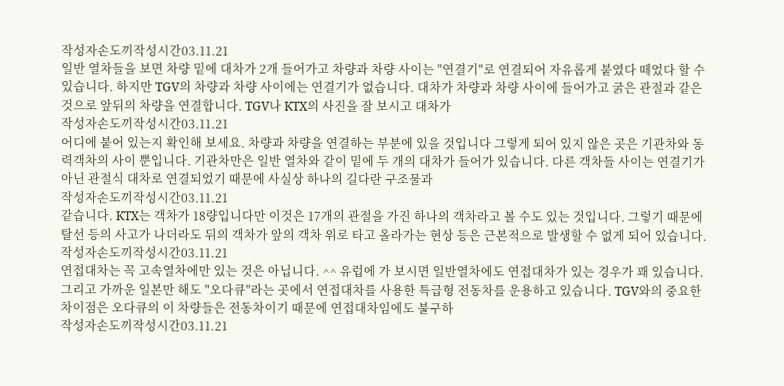작성자손도끼작성시간03.11.21
일반 열차들을 보면 차량 밑에 대차가 2개 들어가고 차량과 차량 사이는 "연결기"로 연결되어 자유롭게 붙였다 떼었다 할 수 있습니다. 하지만 TGV의 차량과 차량 사이에는 연결기가 없습니다. 대차가 차량과 차량 사이에 들어가고 굵은 관절과 같은 것으로 앞뒤의 차량을 연결합니다. TGV나 KTX의 사진을 잘 보시고 대차가
작성자손도끼작성시간03.11.21
어디에 붙어 있는지 확인해 보세요. 차량과 차량을 연결하는 부분에 있을 것입니다 그렇게 되어 있지 않은 곳은 기관차와 동력객차의 사이 뿐입니다. 기관차만은 일반 열차와 같이 밑에 두 개의 대차가 들어가 있습니다. 다른 객차들 사이는 연결기가 아닌 관절식 대차로 연결되었기 때문에 사실상 하나의 길다란 구조물과
작성자손도끼작성시간03.11.21
같습니다. KTX는 객차가 18량입니다만 이것은 17개의 관절을 가진 하나의 객차라고 볼 수도 있는 것입니다. 그렇기 때문에 탈선 등의 사고가 나더라도 뒤의 객차가 앞의 객차 위로 타고 올라가는 현상 등은 근본적으로 발생할 수 없게 되어 있습니다.
작성자손도끼작성시간03.11.21
연접대차는 꼭 고속열차에만 있는 것은 아닙니다. ^^ 유럽에 가 보시면 일반열차에도 연접대차가 있는 경우가 꽤 있습니다. 그리고 가까운 일본만 해도 "오다큐"라는 곳에서 연접대차를 사용한 특급형 전동차를 운용하고 있습니다. TGV와의 중요한 차이점은 오다큐의 이 차량들은 전동차이기 때문에 연접대차임에도 불구하
작성자손도끼작성시간03.11.21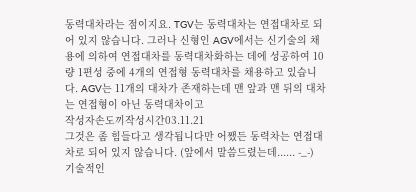동력대차라는 점이지요. TGV는 동력대차는 연접대차로 되어 있지 않습니다. 그러나 신형인 AGV에서는 신기술의 채용에 의하여 연접대차를 동력대차화하는 데에 성공하여 10량 1편성 중에 4개의 연접형 동력대차를 채용하고 있습니다. AGV는 11개의 대차가 존재하는데 맨 앞과 맨 뒤의 대차는 연접형이 아닌 동력대차이고
작성자손도끼작성시간03.11.21
그것은 좀 힘들다고 생각됩니다만 어쨌든 동력차는 연접대차로 되어 있지 않습니다. (앞에서 말씀드렸는데...... -_-) 기술적인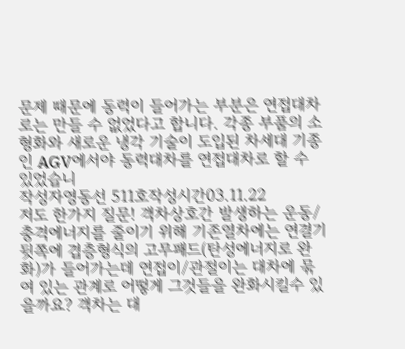문제 때문에 동력이 들어가는 부분은 연접대차로는 만들 수 없었다고 합니다. 각종 부품의 소형화와 새로운 냉각 기술이 도입된 차세대 기종인 AGV에서야 동력대차를 연접대차로 할 수 있었습니
작성자영동선 511호작성시간03.11.22
저도 한가지 질문! 객차상호간 발생하는 운동/충격에너지를 줄이기 위해 기존열차에는 연결기 뒷쪽에 겹층형식의 고무패드(탄성에너지로 완화)가 들어가는데 연접이/관절이는 대차에 묶여 있는 관계로 어떻게 그것들을 완화시킬수 있을까요? 객차는 대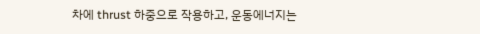차에 thrust 하중으로 작용하고, 운동에너지는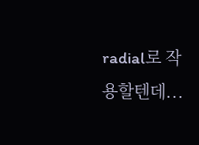radial로 작용할텐데...